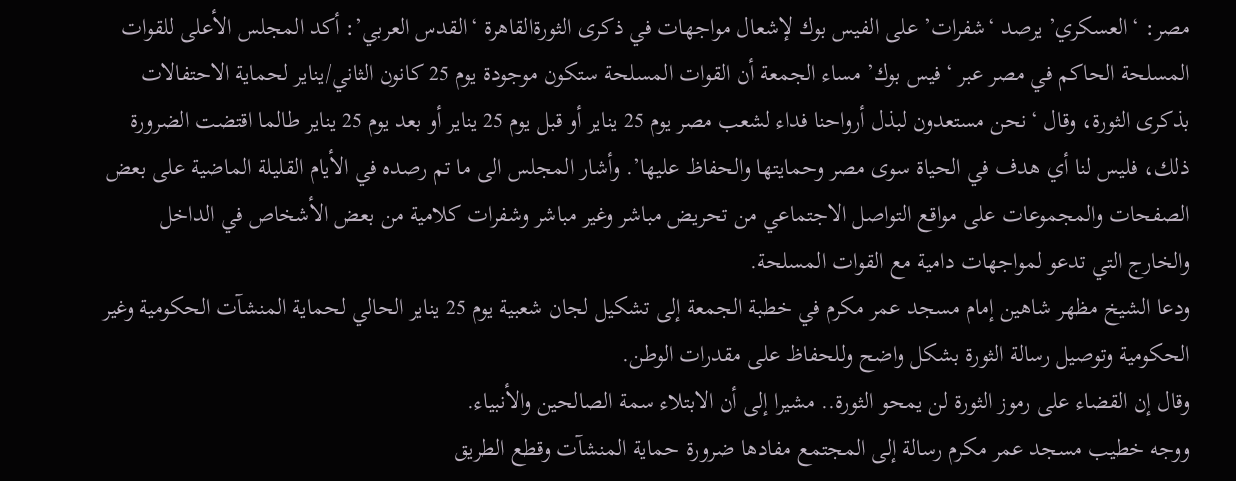مصر: ‘العسكري’ يرصد ‘شفرات’ على الفيس بوك لإشعال مواجهات في ذكرى الثورةالقاهرة ‘القدس العربي’: أكد المجلس الأعلى للقوات المسلحة الحاكم في مصر عبر ‘فيس بوك’ مساء الجمعة أن القوات المسلحة ستكون موجودة يوم 25 كانون الثاني/يناير لحماية الاحتفالات بذكرى الثورة، وقال ‘نحن مستعدون لبذل أرواحنا فداء لشعب مصر يوم 25 يناير أو قبل يوم 25 يناير أو بعد يوم 25 يناير طالما اقتضت الضرورة ذلك، فليس لنا أي هدف في الحياة سوى مصر وحمايتها والحفاظ عليها’. وأشار المجلس الى ما تم رصده في الأيام القليلة الماضية على بعض الصفحات والمجموعات على مواقع التواصل الاجتماعي من تحريض مباشر وغير مباشر وشفرات كلامية من بعض الأشخاص في الداخل والخارج التي تدعو لمواجهات دامية مع القوات المسلحة.
ودعا الشيخ مظهر شاهين إمام مسجد عمر مكرم في خطبة الجمعة إلى تشكيل لجان شعبية يوم 25 يناير الحالي لحماية المنشآت الحكومية وغير الحكومية وتوصيل رسالة الثورة بشكل واضح وللحفاظ على مقدرات الوطن.
وقال إن القضاء على رموز الثورة لن يمحو الثورة.. مشيرا إلى أن الابتلاء سمة الصالحين والأنبياء.
ووجه خطيب مسجد عمر مكرم رسالة إلى المجتمع مفادها ضرورة حماية المنشآت وقطع الطريق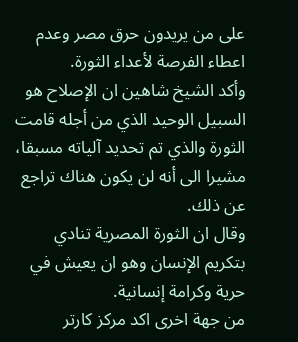على من يريدون حرق مصر وعدم اعطاء الفرصة لأعداء الثورة.
وأكد الشيخ شاهين ان الإصلاح هو السبيل الوحيد الذي من أجله قامت الثورة والذي تم تحديد آلياته مسبقا، مشيرا الى أنه لن يكون هناك تراجع عن ذلك.
وقال ان الثورة المصرية تنادي بتكريم الإنسان وهو ان يعيش في حرية وكرامة إنسانية.
من جهة اخرى اكد مركز كارتر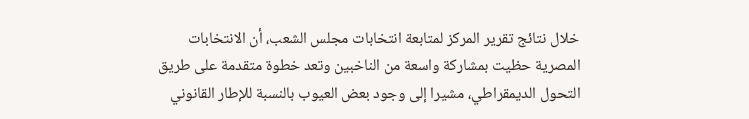خلال نتائج تقرير المركز لمتابعة انتخابات مجلس الشعب، أن الانتخابات المصرية حظيت بمشاركة واسعة من الناخبين وتعد خطوة متقدمة على طريق التحول الديمقراطي، مشيرا إلى وجود بعض العيوب بالنسبة للإطار القانوني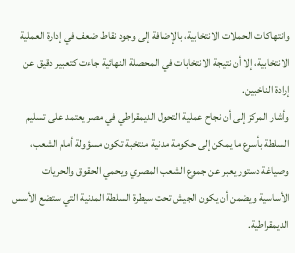وانتهاكات الحملات الانتخابية، بالإضافة إلى وجود نقاط ضعف في إدارة العملية الانتخابية، إلا أن نتيجة الانتخابات في المحصلة النهائية جاءت كتعبير دقيق عن إرادة الناخبين.
وأشار المركز إلى أن نجاح عملية التحول الديمقراطي في مصر يعتمد على تسليم السلطة بأسرع ما يمكن إلى حكومة مدنية منتخبة تكون مسؤولة أمام الشعب، وصياغة دستور يعبر عن جموع الشعب المصري ويحمي الحقوق والحريات الأساسية ويضمن أن يكون الجيش تحت سيطرة السلطة المدنية التي ستضع الأسس الديمقراطية.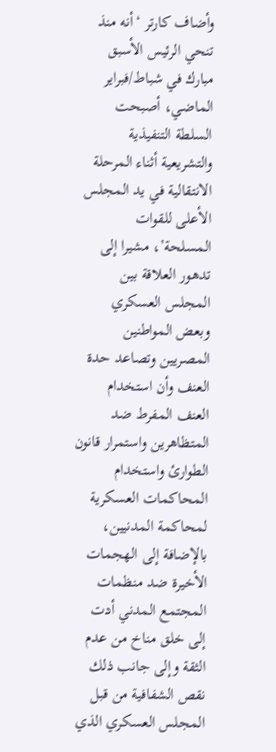وأضاف كارتر ‘أنه منذ تنحي الرئيس الأسبق مبارك في شباط/فبراير الماضي، أصبحت السلطة التنفيذية والتشريعية أثناء المرحلة الانتقالية في يد المجلس الأعلى للقوات المسلحة’، مشيرا إلى تدهور العلاقة بين المجلس العسكري وبعض المواطنين المصريين وتصاعد حدة العنف وأن استخدام العنف المفرط ضد المتظاهرين واستمرار قانون الطوارئ واستخدام المحاكمات العسكرية لمحاكمة المدنيين، بالإضافة إلى الهجمات الأخيرة ضد منظمات المجتمع المدني أدت إلى خلق مناخ من عدم الثقة وإلى جانب ذلك نقص الشفافية من قبل المجلس العسكري الذي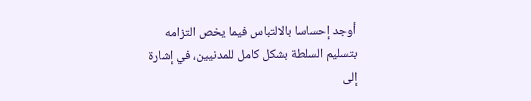أوجد إحساسا بالالتباس فيما يخص التزامه بتسليم السلطة بشكل كامل للمدنيين، في إشارة إلى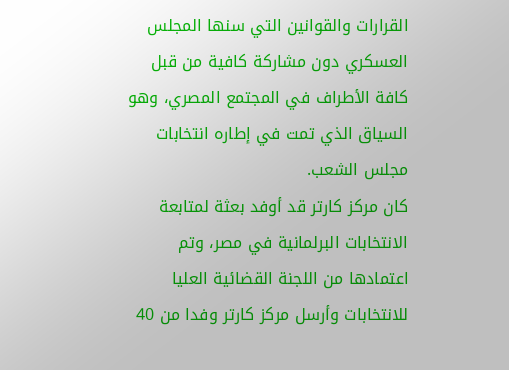القرارات والقوانين التي سنها المجلس العسكري دون مشاركة كافية من قبل كافة الأطراف في المجتمع المصري، وهو السياق الذي تمت في إطاره انتخابات مجلس الشعب.
كان مركز كارتر قد أوفد بعثة لمتابعة الانتخابات البرلمانية في مصر، وتم اعتمادها من اللجنة القضائية العليا للانتخابات وأرسل مركز كارتر وفدا من 40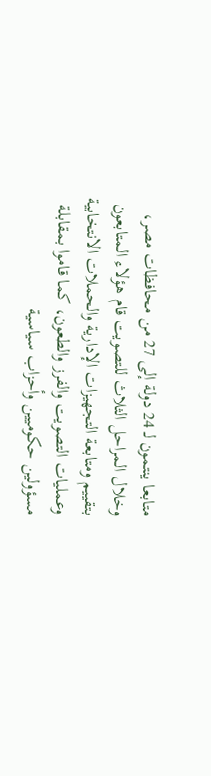متابعا ينتمون لـ 24 دولة إلى 27 من محافظات مصر، وخلال المراحل الثلاث للتصويت قام هؤلاء المتابعون بتقييم ومتابعة التجهيزات الإدارية والحملات الانتخابية وعمليات التصويت والفرز والطعون، كما قاموا بمقابلة مسؤولين حكوميين وأحزاب سياسية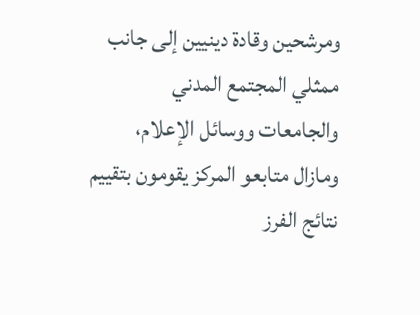ومرشحين وقادة دينيين إلى جانب ممثلي المجتمع المدني والجامعات ووسائل الإعلام، ومازال متابعو المركز يقومون بتقييم نتائج الفرز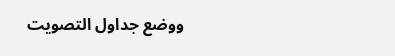ووضع جداول التصويت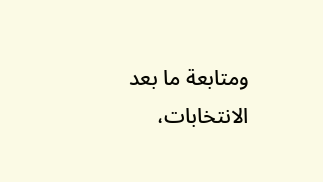ومتابعة ما بعد الانتخابات،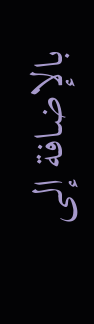بالإضافة إلى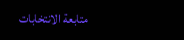متابعة الانتخابات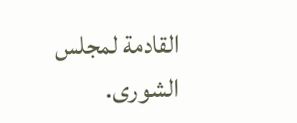القادمة لمجلس الشورى.